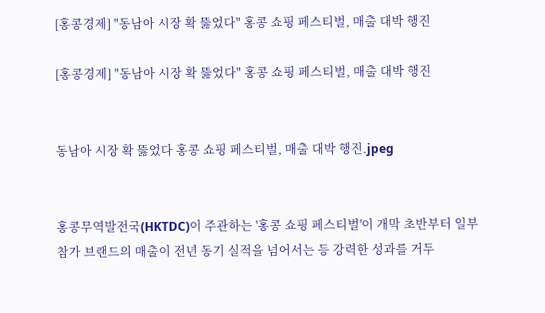[홍콩경제] "동남아 시장 확 뚫었다" 홍콩 쇼핑 페스티벌, 매출 대박 행진

[홍콩경제] "동남아 시장 확 뚫었다" 홍콩 쇼핑 페스티벌, 매출 대박 행진


동남아 시장 확 뚫었다 홍콩 쇼핑 페스티벌, 매출 대박 행진.jpeg


홍콩무역발전국(HKTDC)이 주관하는 '홍콩 쇼핑 페스티벌'이 개막 초반부터 일부 참가 브랜드의 매출이 전년 동기 실적을 넘어서는 등 강력한 성과를 거두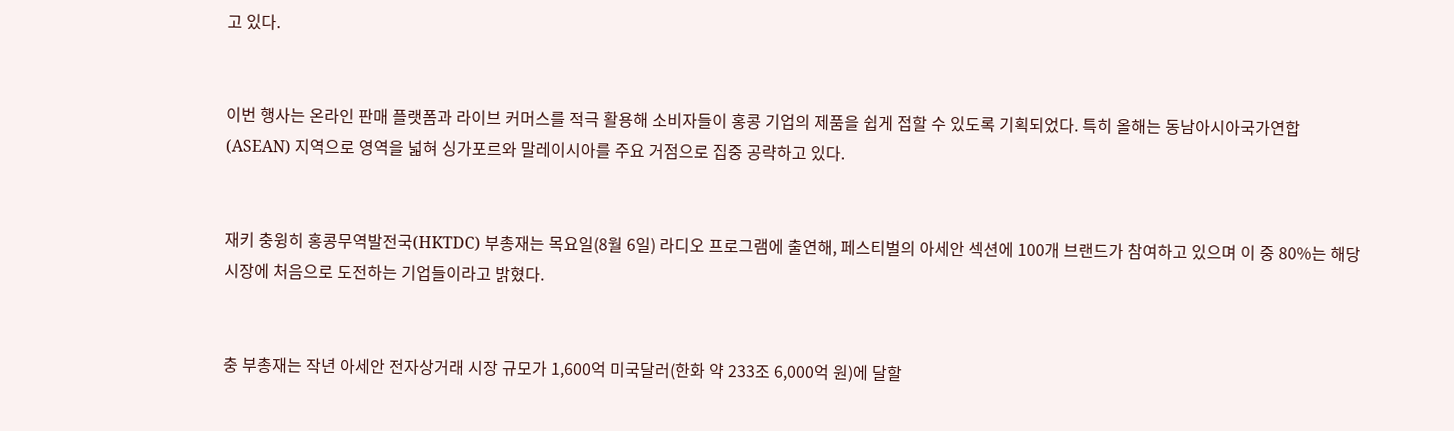고 있다.


이번 행사는 온라인 판매 플랫폼과 라이브 커머스를 적극 활용해 소비자들이 홍콩 기업의 제품을 쉽게 접할 수 있도록 기획되었다. 특히 올해는 동남아시아국가연합(ASEAN) 지역으로 영역을 넓혀 싱가포르와 말레이시아를 주요 거점으로 집중 공략하고 있다.


재키 충윙히 홍콩무역발전국(HKTDC) 부총재는 목요일(8월 6일) 라디오 프로그램에 출연해, 페스티벌의 아세안 섹션에 100개 브랜드가 참여하고 있으며 이 중 80%는 해당 시장에 처음으로 도전하는 기업들이라고 밝혔다.


충 부총재는 작년 아세안 전자상거래 시장 규모가 1,600억 미국달러(한화 약 233조 6,000억 원)에 달할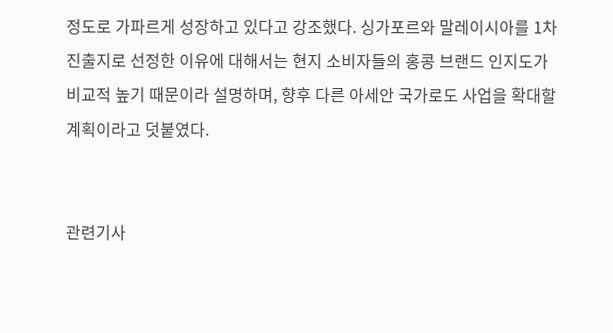정도로 가파르게 성장하고 있다고 강조했다. 싱가포르와 말레이시아를 1차 진출지로 선정한 이유에 대해서는 현지 소비자들의 홍콩 브랜드 인지도가 비교적 높기 때문이라 설명하며, 향후 다른 아세안 국가로도 사업을 확대할 계획이라고 덧붙였다.


관련기사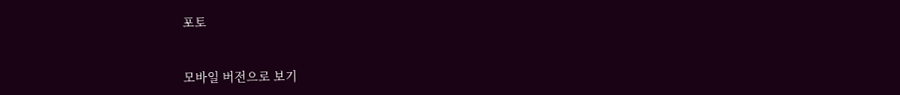포토


모바일 버전으로 보기